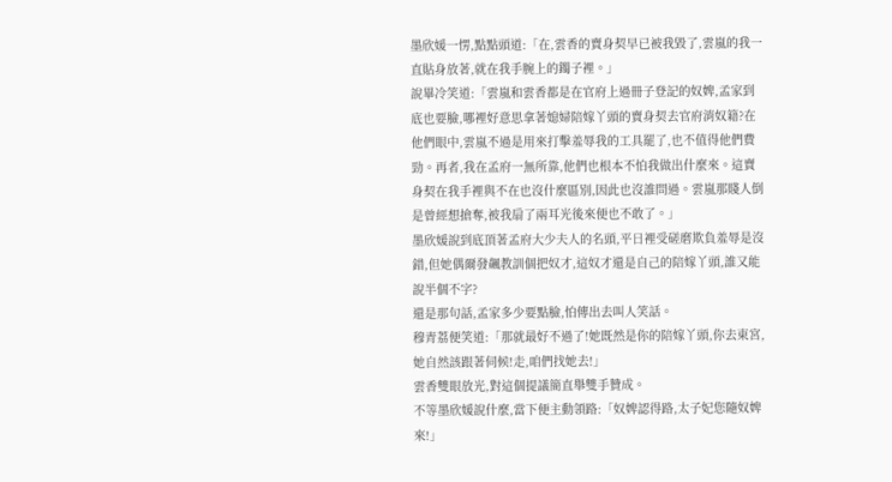墨欣媛一愣,點點頭道:「在,雲香的賣身契早已被我毀了,雲嵐的我一直貼身放著,就在我手腕上的鐲子裡。」
說畢冷笑道:「雲嵐和雲香都是在官府上過冊子登記的奴婢,孟家到底也要臉,哪裡好意思拿著媳婦陪嫁丫頭的賣身契去官府消奴籍?在他們眼中,雲嵐不過是用來打擊羞辱我的工具罷了,也不值得他們費勁。再者,我在孟府一無所靠,他們也根本不怕我做出什麼來。這賣身契在我手裡與不在也沒什麼區別,因此也沒誰問過。雲嵐那賤人倒是曾經想搶奪,被我扇了兩耳光後來便也不敢了。」
墨欣媛說到底頂著孟府大少夫人的名頭,平日裡受磋磨欺負羞辱是沒錯,但她偶爾發飆教訓個把奴才,這奴才還是自己的陪嫁丫頭,誰又能說半個不字?
還是那句話,孟家多少要點臉,怕傳出去叫人笑話。
穆青荔便笑道:「那就最好不過了!她既然是你的陪嫁丫頭,你去東宮,她自然該跟著伺候!走,咱們找她去!」
雲香雙眼放光,對這個提議簡直舉雙手贊成。
不等墨欣媛說什麼,當下便主動領路:「奴婢認得路,太子妃您隨奴婢來!」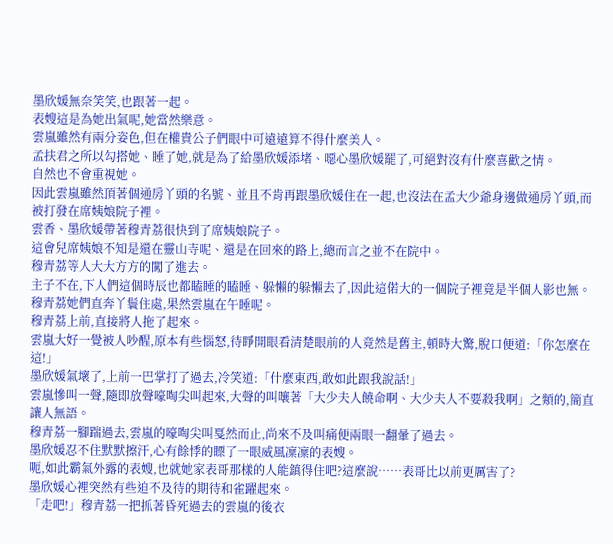墨欣媛無奈笑笑,也跟著一起。
表嫂這是為她出氣呢,她當然樂意。
雲嵐雖然有兩分姿色,但在權貴公子們眼中可遠遠算不得什麼美人。
孟扶君之所以勾搭她、睡了她,就是為了給墨欣媛添堵、噁心墨欣媛罷了,可絕對沒有什麼喜歡之情。
自然也不會重視她。
因此雲嵐雖然頂著個通房丫頭的名號、並且不肯再跟墨欣媛住在一起,也沒法在孟大少爺身邊做通房丫頭,而被打發在席姨娘院子裡。
雲香、墨欣媛帶著穆青荔很快到了席姨娘院子。
這會兒席姨娘不知是還在靈山寺呢、還是在回來的路上,總而言之並不在院中。
穆青荔等人大大方方的闖了進去。
主子不在,下人們這個時辰也都瞌睡的瞌睡、躲懶的躲懶去了,因此這偌大的一個院子裡竟是半個人影也無。
穆青荔她們直奔丫鬟住處,果然雲嵐在午睡呢。
穆青荔上前,直接將人拖了起來。
雲嵐大好一覺被人吵醒,原本有些惱怒,待睜開眼看清楚眼前的人竟然是舊主,頓時大驚,脫口便道:「你怎麼在這!」
墨欣媛氣壞了,上前一巴掌打了過去,冷笑道:「什麼東西,敢如此跟我說話!」
雲嵐慘叫一聲,隨即放聲嚎啕尖叫起來,大聲的叫嚷著「大少夫人饒命啊、大少夫人不要殺我啊」之類的,簡直讓人無語。
穆青荔一腳踹過去,雲嵐的嚎啕尖叫戛然而止,尚來不及叫痛便兩眼一翻暈了過去。
墨欣媛忍不住默默擦汗,心有餘悸的瞟了一眼威風凜凜的表嫂。
呃,如此霸氣外露的表嫂,也就她家表哥那樣的人能鎮得住吧?這麼說……表哥比以前更厲害了?
墨欣媛心裡突然有些迫不及待的期待和雀躍起來。
「走吧!」穆青荔一把抓著昏死過去的雲嵐的後衣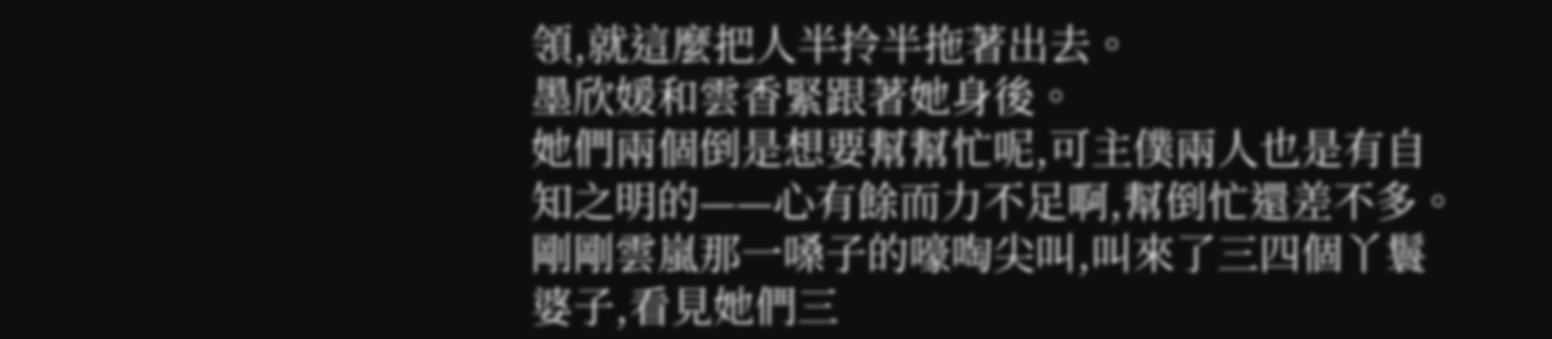領,就這麼把人半拎半拖著出去。
墨欣媛和雲香緊跟著她身後。
她們兩個倒是想要幫幫忙呢,可主僕兩人也是有自知之明的——心有餘而力不足啊,幫倒忙還差不多。
剛剛雲嵐那一嗓子的嚎啕尖叫,叫來了三四個丫鬟婆子,看見她們三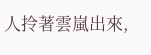人拎著雲嵐出來,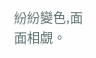紛紛變色,面面相覷。